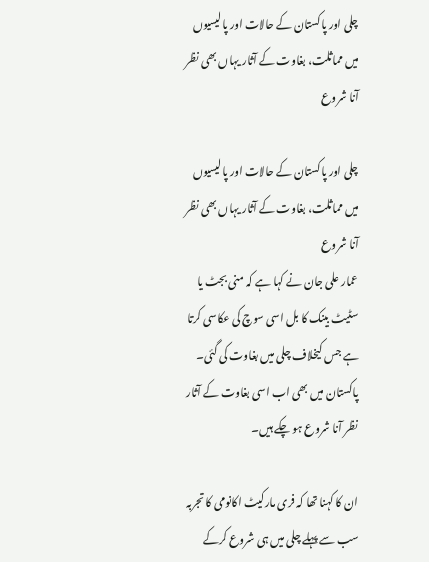چلی اور پاکستان کے حالات اور پالیسیوں میں مماثلت، بغاوت کے آثار یہاں بھی نظر آنا شروع

چلی اور پاکستان کے حالات اور پالیسیوں میں مماثلت، بغاوت کے آثار یہاں بھی نظر آنا شروع
عمار علی جان نے کہا ہے کہ منی بجٹ یا سٹیٹ بینک کا بل اسی سوچ کی عکاسی کرتا ہے جس کیخلاف چلی میں بغاوت کی گئی۔ پاکستان میں بھی اب اسی بغاوت کے آثار نظر آنا شروع ہو چکے ہیں۔

ان کا کہنا تھا کہ فری مارکیٹ اکانومی کا تجربہ سب سے پہلے چلی میں ہی شروع کرکے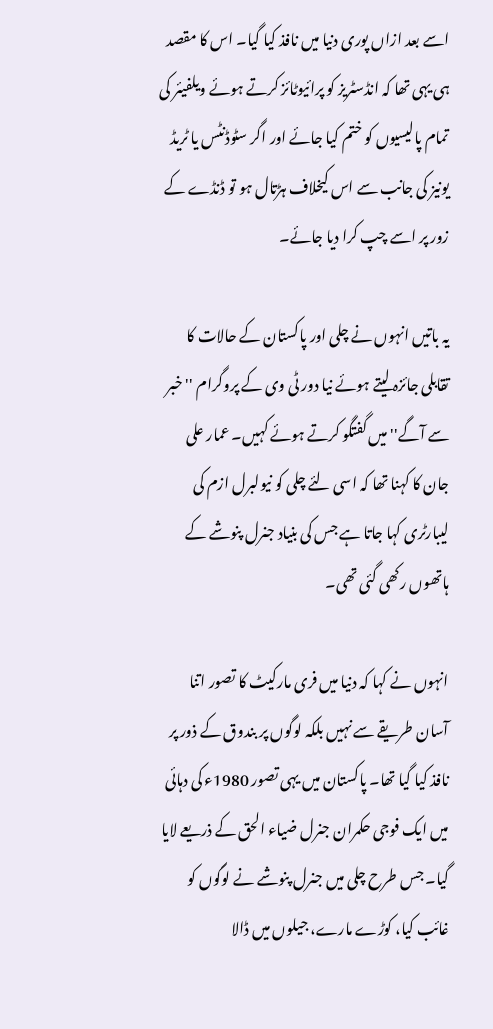اسے بعد ازاں پوری دنیا میں نافذ کیا گیا۔ اس کا مقصد ہی یہی تھا کہ انڈسٹریز کو پرائیوٹائز کرتے ہوئے ویلفیئر کی تمام پالیسیوں کو ختم کیا جائے اور اگر سٹوڈنٹس یا ٹریڈ یونیز کی جانب سے اس کیخلاف ہڑتال ہو تو ڈنڈے کے زور پر اسے چپ کرا دیا جائے۔

یہ باتیں انہوں نے چلی اور پاکستان کے حالات کا تقابلی جائزہ لیتے ہوئے نیا دور ٹی وی کے پروگرام ''خبر سے آگے'' میں گفتگو کرتے ہوئے کہیں۔ عمار علی جان کا کہنا تھا کہ اسی لئے چلی کو نیولبرل ازم کی لیبارٹری کہا جاتا ہے جس کی بنیاد جنرل پنوشے کے ہاتھوں رکھی گئی تھی۔

انہوں نے کہا کہ دنیا میں فری مارکیٹ کا تصور اتنا آسان طریقے سے نہیں بلکہ لوگوں پر بندوق کے ذور پر نافذ کیا گیا تھا۔ پاکستان میں یہی تصور 1980ء کی دہائی میں ایک فوجی حکمران جنرل ضیاء الحق کے ذریعے لایا گیا۔ جس طرح چلی میں جنرل پنوشے نے لوگوں کو غائب کیا، کوڑے مارے، جیلوں میں ڈالا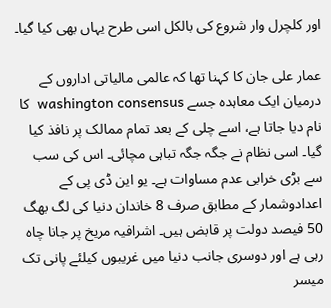اور کلچرل وار شروع کی بالکل اسی طرح یہاں بھی کیا گیا۔

عمار علی جان کا کہنا تھا کہ عالمی مالیاتی اداروں کے درمیان ایک معاہدہ جسے washington consensus  کا نام دیا جاتا ہے، اسے چلی کے بعد تمام ممالک پر نافذ کیا گیا۔ اسی نظام نے جگہ جگہ تباہی مچائی۔ اس کی سب سے بڑی خرابی عدم مساوات ہے۔ یو این ڈی پی کے اعدادوشمار کے مطابق صرف 8 خاندان دنیا کی لگ بھگ 50 فیصد دولت پر قابض ہیں۔ اشرافیہ مریخ پر جانا چاہ رہی ہے اور دوسری جانب دنیا میں غریبوں کیلئے پانی تک میسر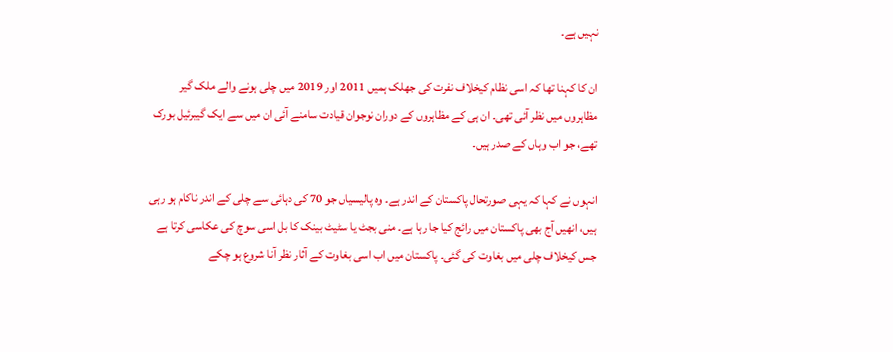نہیں ہے۔

ان کا کہنا تھا کہ اسی نظام کیخلاف نفرت کی جھلک ہمیں 2011 اور 2019 میں چلی ہونے والے ملک گیر مظاہروں میں نظر آئی تھی۔ ان ہی کے مظاہروں کے دوران نوجوان قیادت سامنے آئی ان میں سے ایک گیبرئیل بورک تھے، جو اب وہاں کے صدر ہیں۔

انہوں نے کہا کہ یہی صورتحال پاکستان کے اندر ہے۔ وہ پالیسیاں جو 70 کی دہائی سے چلی کے اندر ناکام ہو رہی ہیں، انھیں آج بھی پاکستان میں رائج کیا جا رہا ہے۔ منی بجٹ یا سٹیٹ بینک کا بل اسی سوچ کی عکاسی کرتا ہے جس کیخلاف چلی میں بغاوت کی گئی۔ پاکستان میں اب اسی بغاوت کے آثار نظر آنا شروع ہو چکے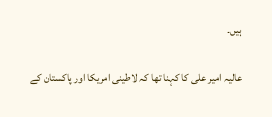ہیں۔

عالیہ امیر علی کا کہنا تھا کہ لاطینی امریکا اور پاکستان کے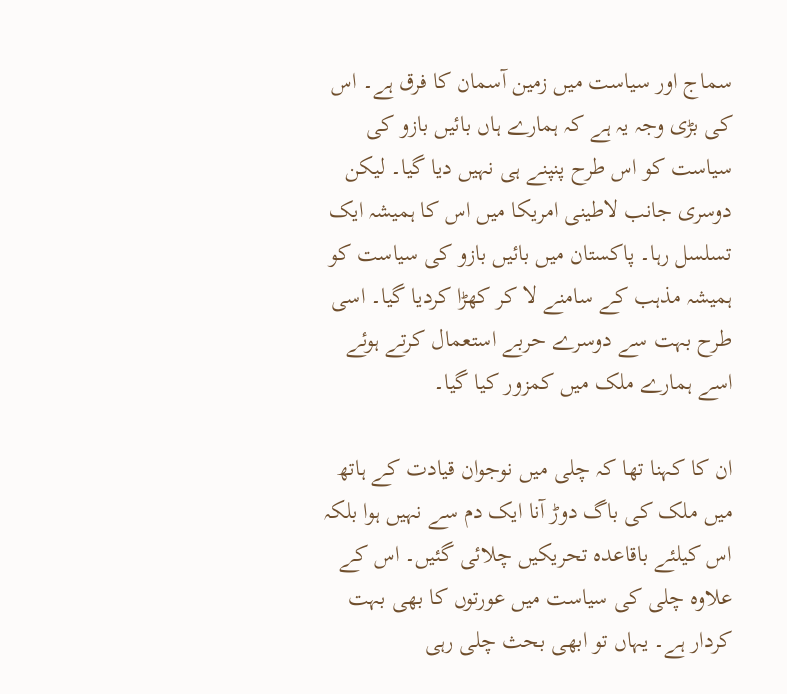سماج اور سیاست میں زمین آسمان کا فرق ہے۔ اس کی بڑی وجہ یہ ہے کہ ہمارے ہاں بائیں بازو کی سیاست کو اس طرح پنپنے ہی نہیں دیا گیا۔ لیکن دوسری جانب لاطینی امریکا میں اس کا ہمیشہ ایک تسلسل رہا۔ پاکستان میں بائیں بازو کی سیاست کو ہمیشہ مذہب کے سامنے لا کر کھڑا کردیا گیا۔ اسی طرح بہت سے دوسرے حربے استعمال کرتے ہوئے اسے ہمارے ملک میں کمزور کیا گیا۔

ان کا کہنا تھا کہ چلی میں نوجوان قیادت کے ہاتھ میں ملک کی باگ دوڑ آنا ایک دم سے نہیں ہوا بلکہ اس کیلئے باقاعدہ تحریکیں چلائی گئیں۔ اس کے علاوہ چلی کی سیاست میں عورتوں کا بھی بہت کردار ہے۔ یہاں تو ابھی بحث چلی رہی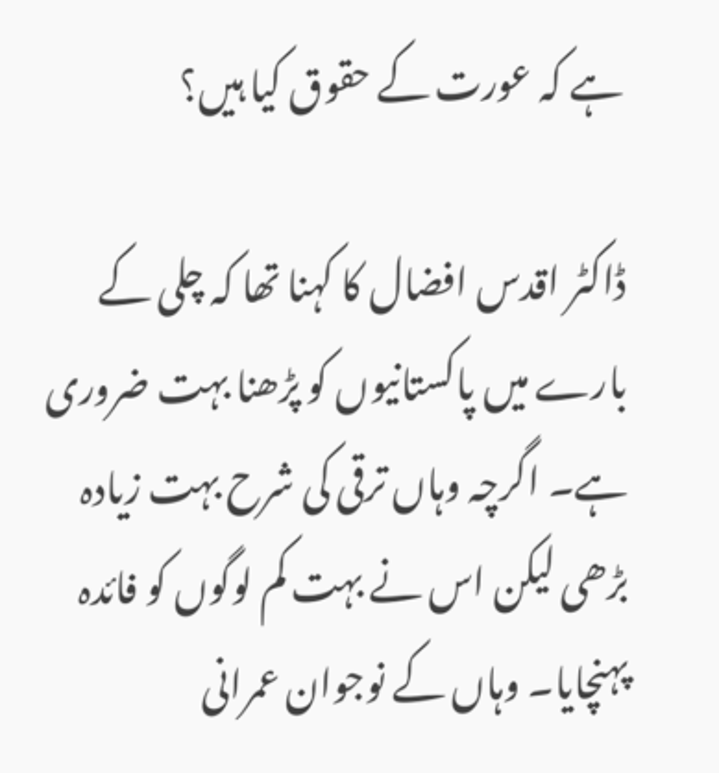ہے کہ عورت کے حقوق کیا ہیں؟

ڈاکٹر اقدس افضال کا کہنا تھا کہ چلی کے بارے میں پاکستانیوں کو پڑھنا بہت ضروری ہے۔ اگرچہ وہاں ترقی کی شرح بہت زیادہ بڑھی لیکن اس نے بہت کم لوگوں کو فائدہ پہنچایا۔ وہاں کے نوجوان عمرانی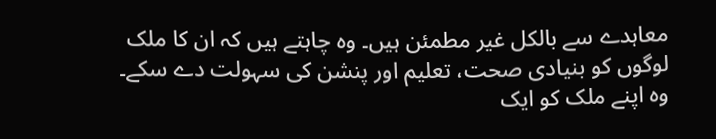معاہدے سے بالکل غیر مطمئن ہیں۔ وہ چاہتے ہیں کہ ان کا ملک لوگوں کو بنیادی صحت، تعلیم اور پنشن کی سہولت دے سکے۔ وہ اپنے ملک کو ایک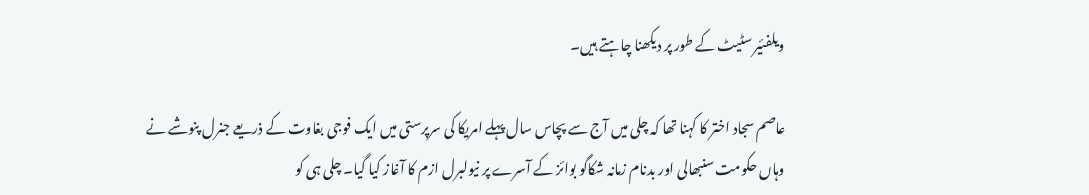ویلفئیر سٹیٹ کے طور پر دیکھنا چاہتے ہیں۔

عاصم سجاد اختر کا کہنا تھا کہ چلی میں آج سے پچاس سال پہلے امریکا کی سرپرستی میں ایک فوجی بغاوت کے ذریعے جنرل پنوشے نے وہاں حکومت سنبھالی اور بدنام زمانہ شکاگو بوائز کے آسرے پر نیولبرل ازم کا آغاز کیا گیا۔ چلی ہی کو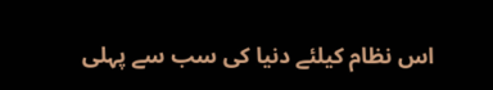اس نظام کیلئے دنیا کی سب سے پہلی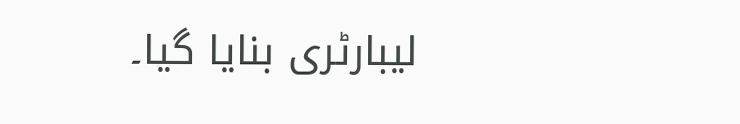لیبارٹری بنایا گیا۔